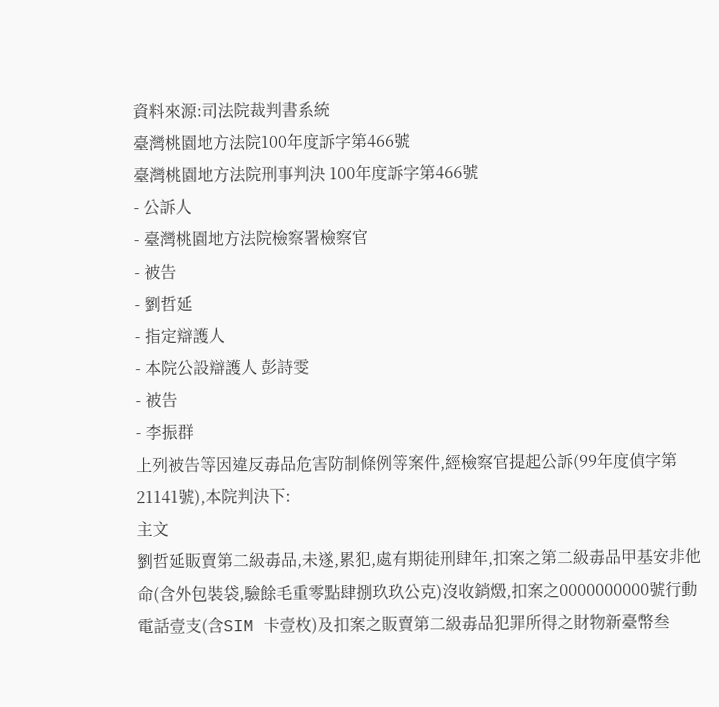資料來源:司法院裁判書系統
臺灣桃園地方法院100年度訴字第466號
臺灣桃園地方法院刑事判決 100年度訴字第466號
- 公訴人
- 臺灣桃園地方法院檢察署檢察官
- 被告
- 劉哲延
- 指定辯護人
- 本院公設辯護人 彭詩雯
- 被告
- 李振群
上列被告等因違反毒品危害防制條例等案件,經檢察官提起公訴(99年度偵字第21141號),本院判決下:
主文
劉哲延販賣第二級毒品,未遂,累犯,處有期徒刑肆年,扣案之第二級毒品甲基安非他命(含外包裝袋,驗餘毛重零點肆捌玖玖公克)沒收銷燬,扣案之0000000000號行動電話壹支(含SIM 卡壹枚)及扣案之販賣第二級毒品犯罪所得之財物新臺幣叁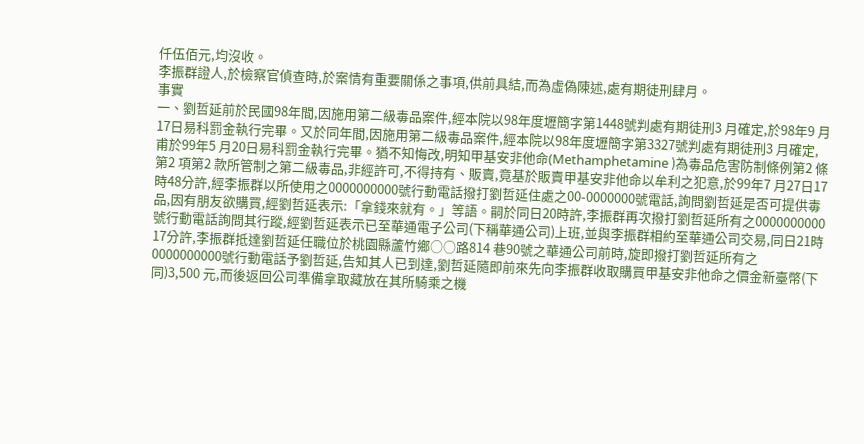仟伍佰元,均沒收。
李振群證人,於檢察官偵查時,於案情有重要關係之事項,供前具結,而為虛偽陳述,處有期徒刑肆月。
事實
一、劉哲延前於民國98年間,因施用第二級毒品案件,經本院以98年度壢簡字第1448號判處有期徒刑3 月確定,於98年9 月17日易科罰金執行完畢。又於同年間,因施用第二級毒品案件,經本院以98年度壢簡字第3327號判處有期徒刑3 月確定,甫於99年5 月20日易科罰金執行完畢。猶不知悔改,明知甲基安非他命(Methamphetamine )為毒品危害防制條例第2 條第2 項第2 款所管制之第二級毒品,非經許可,不得持有、販賣,竟基於販賣甲基安非他命以牟利之犯意,於99年7 月27日17時48分許,經李振群以所使用之0000000000號行動電話撥打劉哲延住處之00-0000000號電話,詢問劉哲延是否可提供毒品,因有朋友欲購買,經劉哲延表示:「拿錢來就有。」等語。嗣於同日20時許,李振群再次撥打劉哲延所有之0000000000號行動電話詢問其行蹤,經劉哲延表示已至華通電子公司(下稱華通公司)上班,並與李振群相約至華通公司交易,同日21時17分許,李振群抵達劉哲延任職位於桃園縣蘆竹鄉○○路814 巷90號之華通公司前時,旋即撥打劉哲延所有之0000000000號行動電話予劉哲延,告知其人已到達,劉哲延隨即前來先向李振群收取購買甲基安非他命之價金新臺幣(下同)3,500 元,而後返回公司準備拿取藏放在其所騎乘之機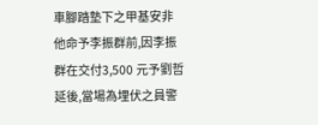車腳踏墊下之甲基安非他命予李振群前,因李振群在交付3,500 元予劉哲延後,當場為埋伏之員警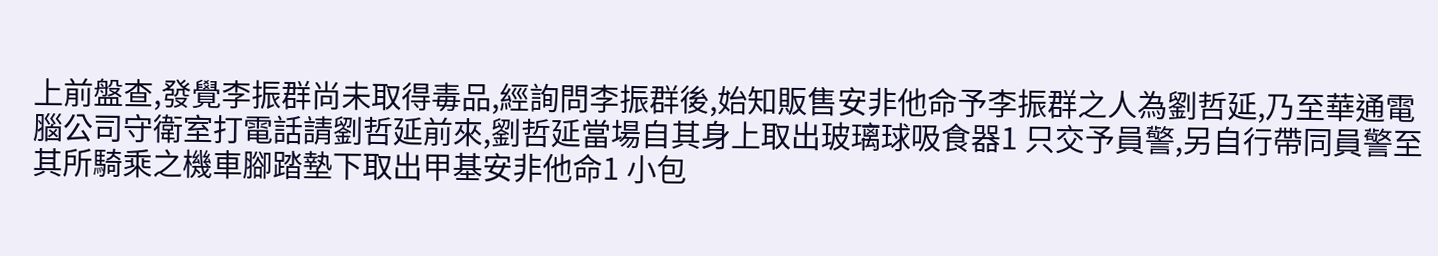上前盤查,發覺李振群尚未取得毒品,經詢問李振群後,始知販售安非他命予李振群之人為劉哲延,乃至華通電腦公司守衛室打電話請劉哲延前來,劉哲延當場自其身上取出玻璃球吸食器1 只交予員警,另自行帶同員警至其所騎乘之機車腳踏墊下取出甲基安非他命1 小包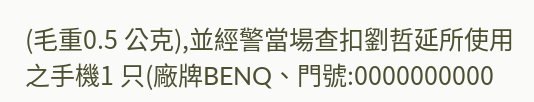(毛重0.5 公克),並經警當場查扣劉哲延所使用之手機1 只(廠牌BENQ、門號:0000000000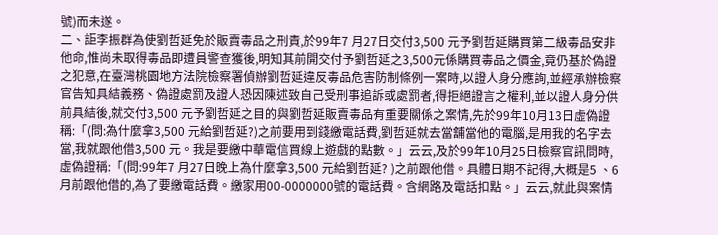號)而未遂。
二、詎李振群為使劉哲延免於販賣毒品之刑責,於99年7 月27日交付3,500 元予劉哲延購買第二級毒品安非他命,惟尚未取得毒品即遭員警查獲後,明知其前開交付予劉哲延之3,500元係購買毒品之價金,竟仍基於偽證之犯意,在臺灣桃園地方法院檢察署偵辦劉哲延違反毒品危害防制條例一案時,以證人身分應詢,並經承辦檢察官告知具結義務、偽證處罰及證人恐因陳述致自己受刑事追訴或處罰者,得拒絕證言之權利,並以證人身分供前具結後,就交付3,500 元予劉哲延之目的與劉哲延販賣毒品有重要關係之案情,先於99年10月13日虛偽證稱:「(問:為什麼拿3,500 元給劉哲延?)之前要用到錢繳電話費,劉哲延就去當舖當他的電腦,是用我的名字去當,我就跟他借3,500 元。我是要繳中華電信買線上遊戲的點數。」云云,及於99年10月25日檢察官訊問時,虛偽證稱:「(問:99年7 月27日晚上為什麼拿3,500 元給劉哲延? )之前跟他借。具體日期不記得,大概是5 、6 月前跟他借的,為了要繳電話費。繳家用00-0000000號的電話費。含網路及電話扣點。」云云,就此與案情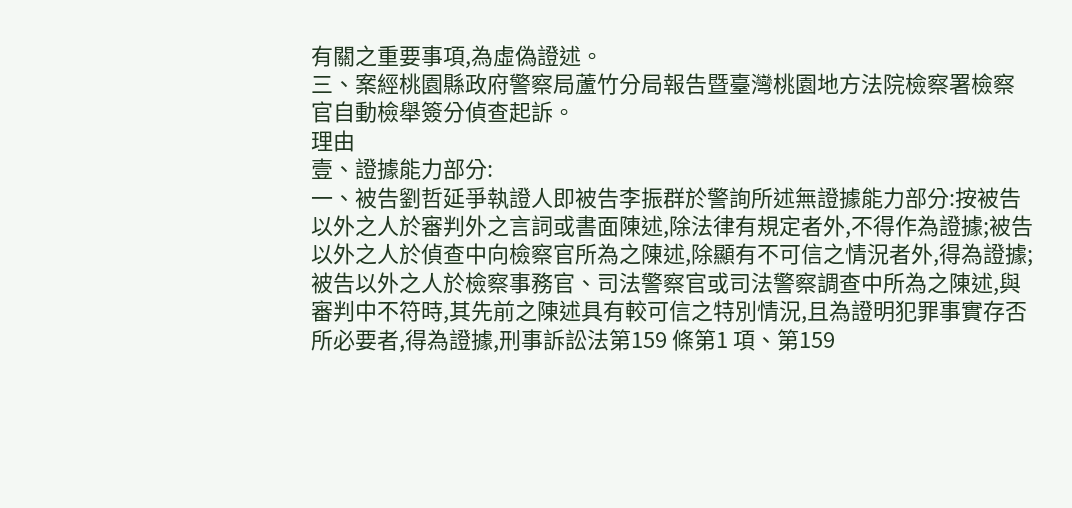有關之重要事項,為虛偽證述。
三、案經桃園縣政府警察局蘆竹分局報告暨臺灣桃園地方法院檢察署檢察官自動檢舉簽分偵查起訴。
理由
壹、證據能力部分:
一、被告劉哲延爭執證人即被告李振群於警詢所述無證據能力部分:按被告以外之人於審判外之言詞或書面陳述,除法律有規定者外,不得作為證據;被告以外之人於偵查中向檢察官所為之陳述,除顯有不可信之情況者外,得為證據;被告以外之人於檢察事務官、司法警察官或司法警察調查中所為之陳述,與審判中不符時,其先前之陳述具有較可信之特別情況,且為證明犯罪事實存否所必要者,得為證據,刑事訴訟法第159 條第1 項、第159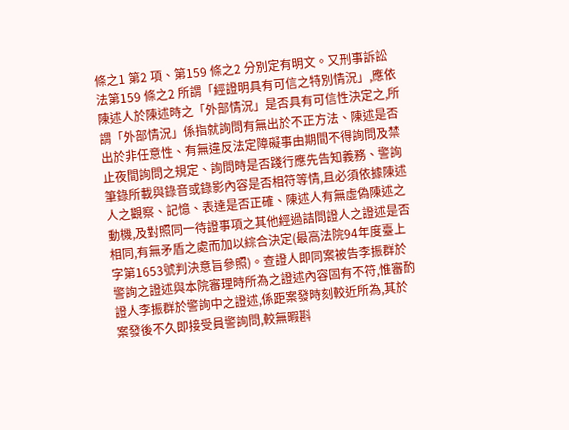條之1 第2 項、第159 條之2 分別定有明文。又刑事訴訟法第159 條之2 所謂「經證明具有可信之特別情況」,應依陳述人於陳述時之「外部情況」是否具有可信性決定之,所謂「外部情況」係指就詢問有無出於不正方法、陳述是否出於非任意性、有無違反法定障礙事由期間不得詢問及禁止夜間詢問之規定、詢問時是否踐行應先告知義務、警詢筆錄所載與錄音或錄影內容是否相符等情,且必須依據陳述人之觀察、記憶、表達是否正確、陳述人有無虛偽陳述之動機,及對照同一待證事項之其他經過詰問證人之證述是否相同,有無矛盾之處而加以綜合決定(最高法院94年度臺上字第1653號判決意旨參照)。查證人即同案被告李振群於警詢之證述與本院審理時所為之證述內容固有不符,惟審酌證人李振群於警詢中之證述,係距案發時刻較近所為,其於案發後不久即接受員警詢問,較無暇斟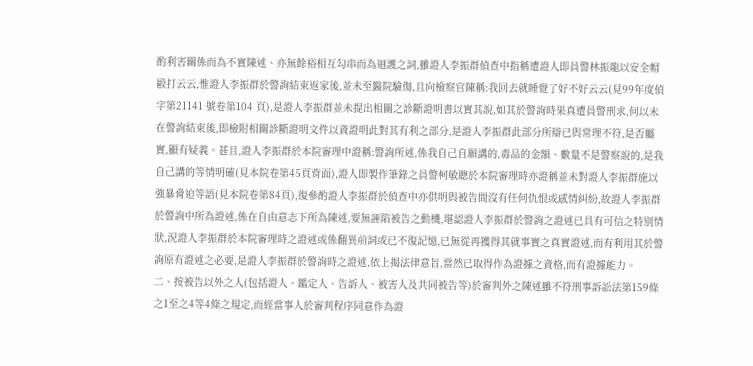酌利害關係而為不實陳述、亦無餘裕相互勾串而為迴護之詞,雖證人李振群偵查中指稱遭證人即員警林振龍以安全帽毆打云云,惟證人李振群於警詢結束返家後,並未至醫院驗傷,且向檢察官陳稱:我回去就睡覺了好不好云云(見99年度偵字第21141 號卷第104 頁),是證人李振群並未提出相關之診斷證明書以實其說,如其於警詢時果真遭員警刑求,何以未在警詢結束後,即檢附相關診斷證明文件以資證明此對其有利之部分,是證人李振群此部分所辯已與常理不符,是否屬實,顯有疑義。甚且,證人李振群於本院審理中證稱:警詢所述,係我自己自願講的,毒品的金額、數量不是警察說的,是我自己講的等情明確(見本院卷第45頁背面),證人即製作筆錄之員警柯敏聰於本院審理時亦證稱並未對證人李振群施以強暴脅迫等語(見本院卷第84頁),復參酌證人李振群於偵查中亦供明與被告間沒有任何仇恨或感情糾紛,故證人李振群於警詢中所為證述,係在自由意志下所為陳述,要無誣陷被告之動機,堪認證人李振群於警詢之證述已具有可信之特別情狀,況證人李振群於本院審理時之證述或係翻異前詞或已不復記憶,已無從再獲得其就事實之真實證述,而有利用其於警詢原有證述之必要,是證人李振群於警詢時之證述,依上揭法律意旨,當然已取得作為證據之資格,而有證據能力。
二、按被告以外之人(包括證人、鑑定人、告訴人、被害人及共同被告等)於審判外之陳述雖不符刑事訴訟法第159條之1至之4等4條之規定,而經當事人於審判程序同意作為證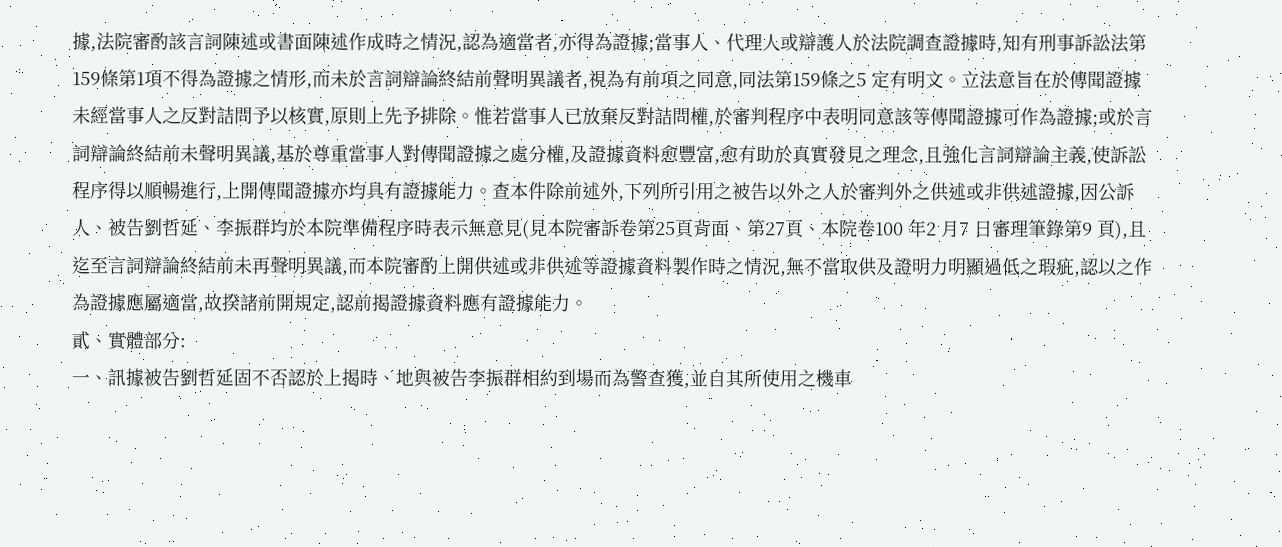據,法院審酌該言詞陳述或書面陳述作成時之情況,認為適當者,亦得為證據;當事人、代理人或辯護人於法院調查證據時,知有刑事訴訟法第159條第1項不得為證據之情形,而未於言詞辯論終結前聲明異議者,視為有前項之同意,同法第159條之5 定有明文。立法意旨在於傳聞證據未經當事人之反對詰問予以核實,原則上先予排除。惟若當事人已放棄反對詰問權,於審判程序中表明同意該等傳聞證據可作為證據;或於言詞辯論終結前未聲明異議,基於尊重當事人對傳聞證據之處分權,及證據資料愈豐富,愈有助於真實發見之理念,且強化言詞辯論主義,使訴訟程序得以順暢進行,上開傳聞證據亦均具有證據能力。查本件除前述外,下列所引用之被告以外之人於審判外之供述或非供述證據,因公訴人、被告劉哲延、李振群均於本院準備程序時表示無意見(見本院審訴卷第25頁背面、第27頁、本院卷100 年2 月7 日審理筆錄第9 頁),且迄至言詞辯論終結前未再聲明異議,而本院審酌上開供述或非供述等證據資料製作時之情況,無不當取供及證明力明顯過低之瑕疵,認以之作為證據應屬適當,故揆諸前開規定,認前揭證據資料應有證據能力。
貳、實體部分:
一、訊據被告劉哲延固不否認於上揭時、地與被告李振群相約到場而為警查獲,並自其所使用之機車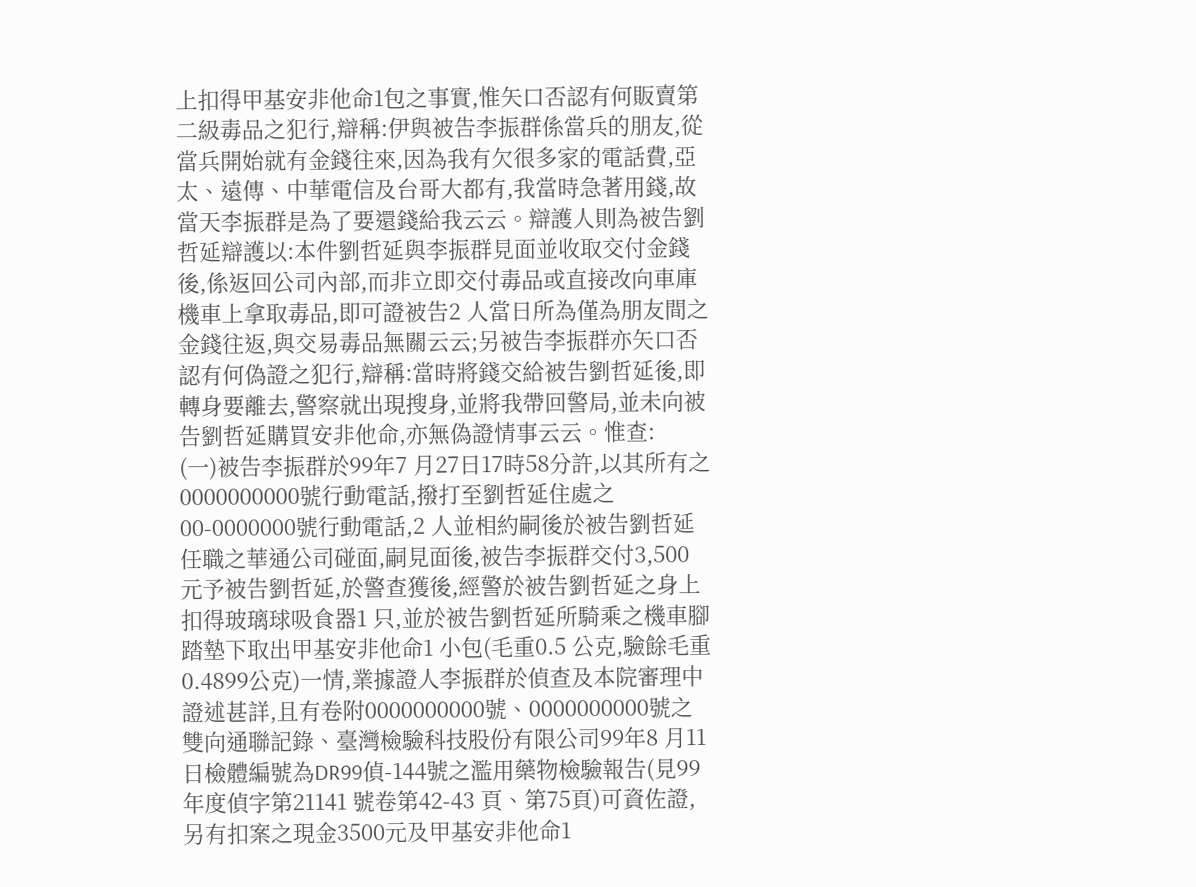上扣得甲基安非他命1包之事實,惟矢口否認有何販賣第二級毒品之犯行,辯稱:伊與被告李振群係當兵的朋友,從當兵開始就有金錢往來,因為我有欠很多家的電話費,亞太、遠傳、中華電信及台哥大都有,我當時急著用錢,故當天李振群是為了要還錢給我云云。辯護人則為被告劉哲延辯護以:本件劉哲延與李振群見面並收取交付金錢後,係返回公司內部,而非立即交付毒品或直接改向車庫機車上拿取毒品,即可證被告2 人當日所為僅為朋友間之金錢往返,與交易毒品無關云云;另被告李振群亦矢口否認有何偽證之犯行,辯稱:當時將錢交給被告劉哲延後,即轉身要離去,警察就出現搜身,並將我帶回警局,並未向被告劉哲延購買安非他命,亦無偽證情事云云。惟查:
(一)被告李振群於99年7 月27日17時58分許,以其所有之0000000000號行動電話,撥打至劉哲延住處之00-0000000號行動電話,2 人並相約嗣後於被告劉哲延任職之華通公司碰面,嗣見面後,被告李振群交付3,500 元予被告劉哲延,於警查獲後,經警於被告劉哲延之身上扣得玻璃球吸食器1 只,並於被告劉哲延所騎乘之機車腳踏墊下取出甲基安非他命1 小包(毛重0.5 公克,驗餘毛重0.4899公克)一情,業據證人李振群於偵查及本院審理中證述甚詳,且有卷附0000000000號、0000000000號之雙向通聯記錄、臺灣檢驗科技股份有限公司99年8 月11日檢體編號為DR99偵-144號之濫用藥物檢驗報告(見99年度偵字第21141 號卷第42-43 頁、第75頁)可資佐證,另有扣案之現金3500元及甲基安非他命1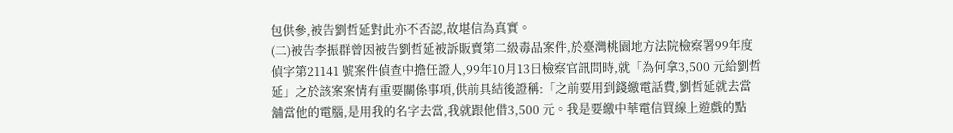包供參,被告劉哲延對此亦不否認,故堪信為真實。
(二)被告李振群曾因被告劉哲延被訴販賣第二級毒品案件,於臺灣桃園地方法院檢察署99年度偵字第21141 號案件偵查中擔任證人,99年10月13日檢察官訊問時,就「為何拿3,500 元給劉哲延」之於該案案情有重要關係事項,供前具結後證稱:「之前要用到錢繳電話費,劉哲延就去當舖當他的電腦,是用我的名字去當,我就跟他借3,500 元。我是要繳中華電信買線上遊戲的點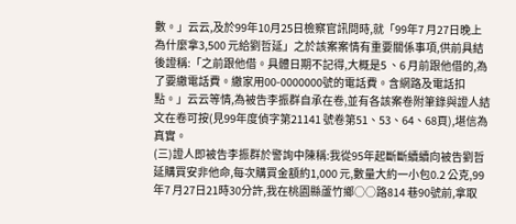數。」云云,及於99年10月25日檢察官訊問時,就「99年7 月27日晚上為什麼拿3,500 元給劉哲延」之於該案案情有重要關係事項,供前具結後證稱:「之前跟他借。具體日期不記得,大概是5 、6 月前跟他借的,為了要繳電話費。繳家用00-0000000號的電話費。含網路及電話扣點。」云云等情,為被告李振群自承在卷,並有各該案卷附筆錄與證人結文在卷可按(見99年度偵字第21141 號卷第51、53、64、68頁),堪信為真實。
(三)證人即被告李振群於警詢中陳稱:我從95年起斷斷續續向被告劉哲延購買安非他命,每次購買金額約1,000 元,數量大約一小包0.2 公克,99年7 月27日21時30分許,我在桃園縣蘆竹鄉○○路814 巷90號前,拿取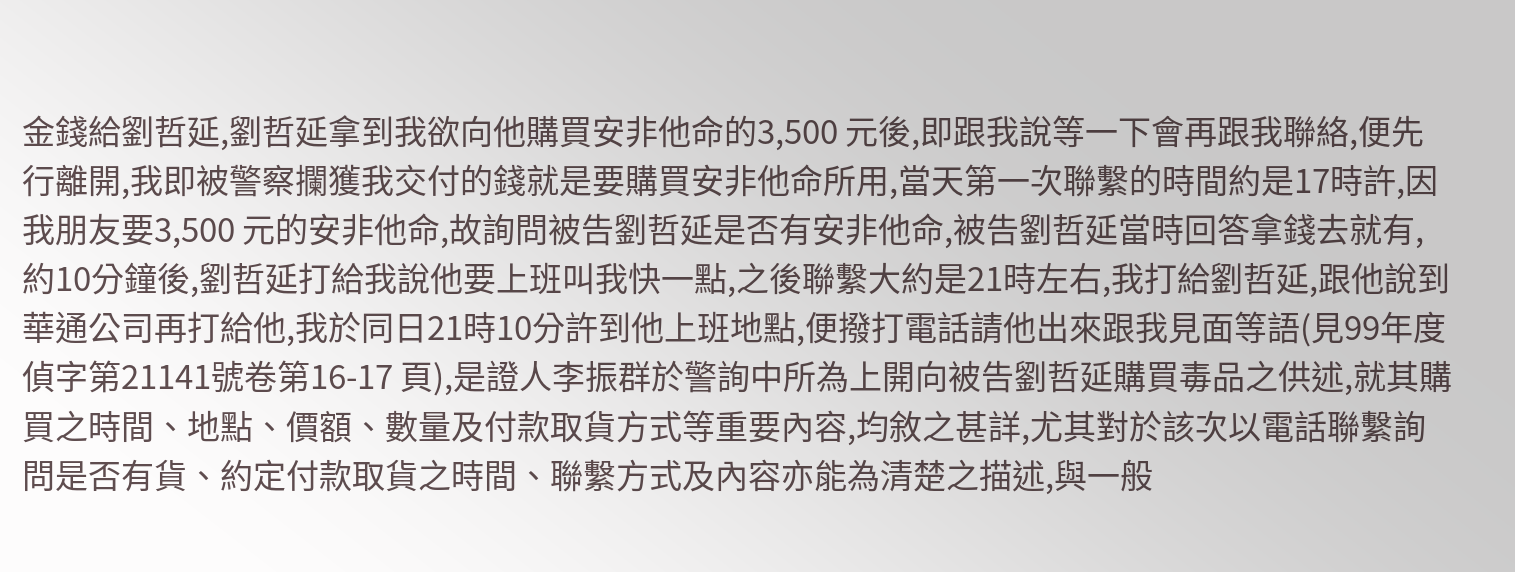金錢給劉哲延,劉哲延拿到我欲向他購買安非他命的3,500 元後,即跟我說等一下會再跟我聯絡,便先行離開,我即被警察攔獲我交付的錢就是要購買安非他命所用,當天第一次聯繫的時間約是17時許,因我朋友要3,500 元的安非他命,故詢問被告劉哲延是否有安非他命,被告劉哲延當時回答拿錢去就有,約10分鐘後,劉哲延打給我說他要上班叫我快一點,之後聯繫大約是21時左右,我打給劉哲延,跟他說到華通公司再打給他,我於同日21時10分許到他上班地點,便撥打電話請他出來跟我見面等語(見99年度偵字第21141號卷第16-17 頁),是證人李振群於警詢中所為上開向被告劉哲延購買毒品之供述,就其購買之時間、地點、價額、數量及付款取貨方式等重要內容,均敘之甚詳,尤其對於該次以電話聯繫詢問是否有貨、約定付款取貨之時間、聯繫方式及內容亦能為清楚之描述,與一般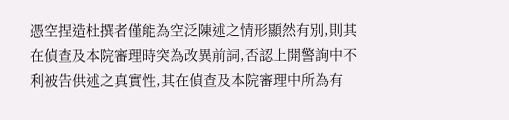憑空捏造杜撰者僅能為空泛陳述之情形顯然有別,則其在偵查及本院審理時突為改異前詞,否認上開警詢中不利被告供述之真實性,其在偵查及本院審理中所為有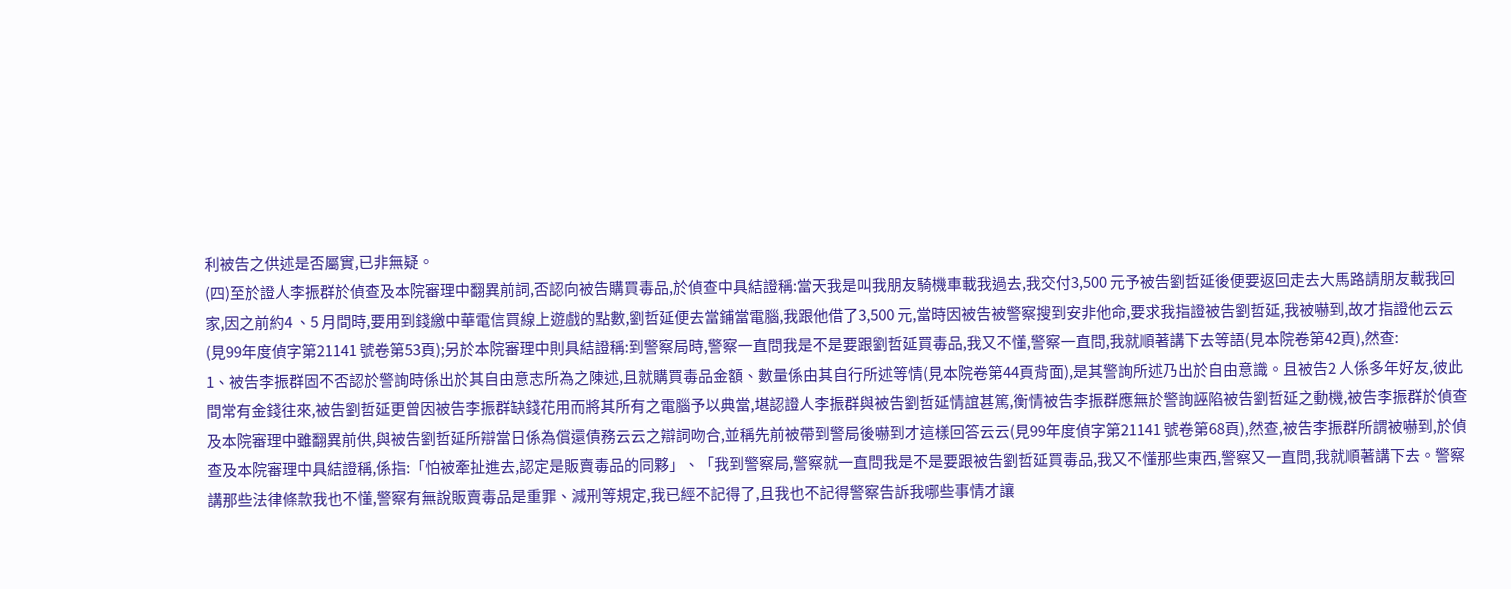利被告之供述是否屬實,已非無疑。
(四)至於證人李振群於偵查及本院審理中翻異前詞,否認向被告購買毒品,於偵查中具結證稱:當天我是叫我朋友騎機車載我過去,我交付3,500 元予被告劉哲延後便要返回走去大馬路請朋友載我回家,因之前約4 、5 月間時,要用到錢繳中華電信買線上遊戲的點數,劉哲延便去當鋪當電腦,我跟他借了3,500 元,當時因被告被警察搜到安非他命,要求我指證被告劉哲延,我被嚇到,故才指證他云云(見99年度偵字第21141 號卷第53頁);另於本院審理中則具結證稱:到警察局時,警察一直問我是不是要跟劉哲延買毒品,我又不懂,警察一直問,我就順著講下去等語(見本院卷第42頁),然查:
1、被告李振群固不否認於警詢時係出於其自由意志所為之陳述,且就購買毒品金額、數量係由其自行所述等情(見本院卷第44頁背面),是其警詢所述乃出於自由意識。且被告2 人係多年好友,彼此間常有金錢往來,被告劉哲延更曾因被告李振群缺錢花用而將其所有之電腦予以典當,堪認證人李振群與被告劉哲延情誼甚篤,衡情被告李振群應無於警詢誣陷被告劉哲延之動機,被告李振群於偵查及本院審理中雖翻異前供,與被告劉哲延所辯當日係為償還債務云云之辯詞吻合,並稱先前被帶到警局後嚇到才這樣回答云云(見99年度偵字第21141 號卷第68頁),然查,被告李振群所謂被嚇到,於偵查及本院審理中具結證稱,係指:「怕被牽扯進去,認定是販賣毒品的同夥」、「我到警察局,警察就一直問我是不是要跟被告劉哲延買毒品,我又不懂那些東西,警察又一直問,我就順著講下去。警察講那些法律條款我也不懂,警察有無說販賣毒品是重罪、減刑等規定,我已經不記得了,且我也不記得警察告訴我哪些事情才讓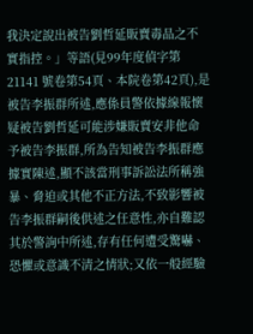我決定說出被告劉哲延販賣毒品之不實指控。」等語(見99年度偵字第21141 號卷第54頁、本院卷第42頁),是被告李振群所述,應係員警依據線報懷疑被告劉哲延可能涉嫌販賣安非他命予被告李振群,所為告知被告李振群應據實陳述,顯不該當刑事訴訟法所稱強暴、脅迫或其他不正方法,不致影響被告李振群嗣後供述之任意性,亦自難認其於警詢中所述,存有任何遭受驚嚇、恐懼或意識不清之情狀;又依一般經驗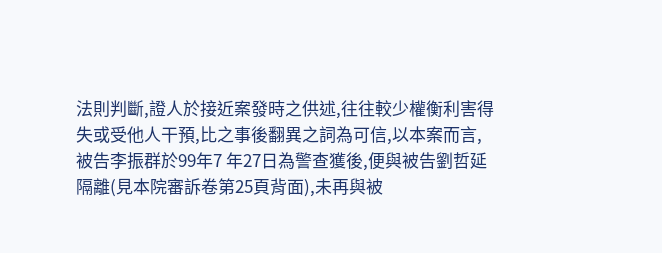法則判斷,證人於接近案發時之供述,往往較少權衡利害得失或受他人干預,比之事後翻異之詞為可信,以本案而言,被告李振群於99年7 年27日為警查獲後,便與被告劉哲延隔離(見本院審訴卷第25頁背面),未再與被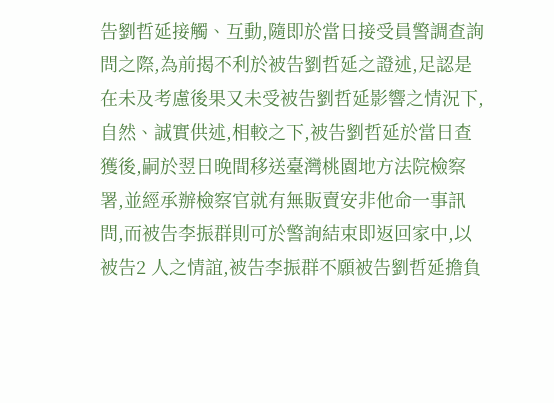告劉哲延接觸、互動,隨即於當日接受員警調查詢問之際,為前揭不利於被告劉哲延之證述,足認是在未及考慮後果又未受被告劉哲延影響之情況下,自然、誠實供述,相較之下,被告劉哲延於當日查獲後,嗣於翌日晚間移送臺灣桃園地方法院檢察署,並經承辦檢察官就有無販賣安非他命一事訊問,而被告李振群則可於警詢結束即返回家中,以被告2 人之情誼,被告李振群不願被告劉哲延擔負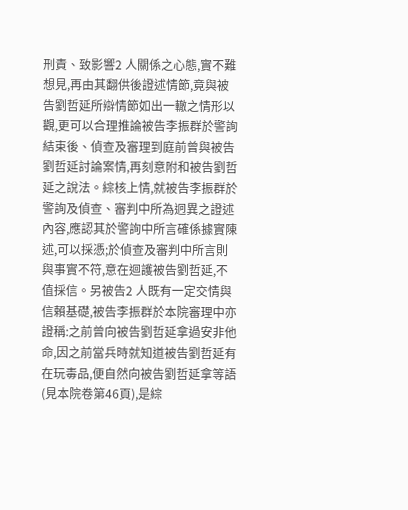刑責、致影響2 人關係之心態,實不難想見,再由其翻供後證述情節,竟與被告劉哲延所辯情節如出一轍之情形以觀,更可以合理推論被告李振群於警詢結束後、偵查及審理到庭前曾與被告劉哲延討論案情,再刻意附和被告劉哲延之說法。綜核上情,就被告李振群於警詢及偵查、審判中所為迥異之證述內容,應認其於警詢中所言確係據實陳述,可以採憑;於偵查及審判中所言則與事實不符,意在迴護被告劉哲延,不值採信。另被告2 人既有一定交情與信賴基礎,被告李振群於本院審理中亦證稱:之前曾向被告劉哲延拿過安非他命,因之前當兵時就知道被告劉哲延有在玩毒品,便自然向被告劉哲延拿等語(見本院卷第46頁),是綜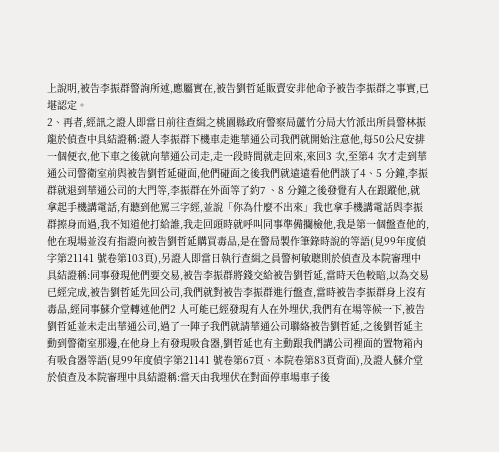上說明,被告李振群警詢所述,應屬實在,被告劉哲延販賣安非他命予被告李振群之事實,已堪認定。
2、再者,經訊之證人即當日前往查緝之桃園縣政府警察局蘆竹分局大竹派出所員警林振龍於偵查中具結證稱:證人李振群下機車走進華通公司我們就開始注意他,每50公尺安排一個便衣,他下車之後就向華通公司走,走一段時間就走回來,來回3 次,至第4 次才走到華通公司警衛室前與被告劉哲延碰面,他們碰面之後我們就遠遠看他們談了4、5 分鐘,李振群就退到華通公司的大門等,李振群在外面等了約7 、8 分鐘之後發覺有人在跟蹤他,就拿起手機講電話,有聽到他罵三字經,並說「你為什麼不出來」我也拿手機講電話與李振群擦身而過,我不知道他打給誰,我走回頭時就呼叫同事準備攔檢他,我是第一個盤查他的,他在現場並沒有指證向被告劉哲延購買毒品,是在警局製作筆錄時說的等語(見99年度偵字第21141 號卷第103頁),另證人即當日執行查緝之員警柯敏聰則於偵查及本院審理中具結證稱:同事發現他們要交易,被告李振群將錢交給被告劉哲延,當時天色較暗,以為交易已經完成,被告劉哲延先回公司,我們就對被告李振群進行盤查,當時被告李振群身上沒有毒品,經同事蘇介堂轉述他們2 人可能已經發現有人在外埋伏,我們有在場等候一下,被告劉哲延並未走出華通公司,過了一陣子我們就請華通公司聯絡被告劉哲延,之後劉哲延主動到警衛室那邊,在他身上有發現吸食器,劉哲延也有主動跟我們講公司裡面的置物箱內有吸食器等語(見99年度偵字第21141 號卷第67頁、本院卷第83頁背面),及證人蘇介堂於偵查及本院審理中具結證稱:當天由我埋伏在對面停車場車子後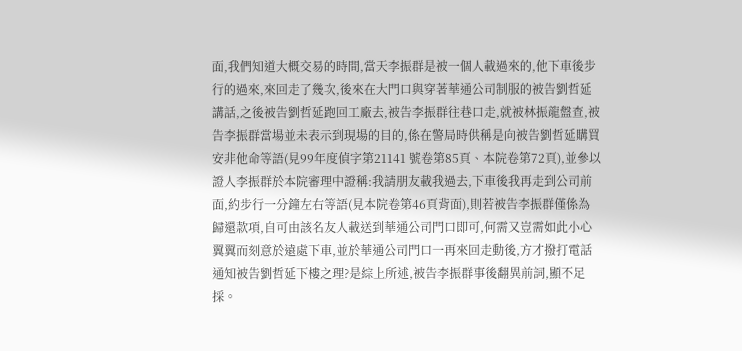面,我們知道大概交易的時間,當天李振群是被一個人載過來的,他下車後步行的過來,來回走了幾次,後來在大門口與穿著華通公司制服的被告劉哲延講話,之後被告劉哲延跑回工廠去,被告李振群往巷口走,就被林振龍盤查,被告李振群當場並未表示到現場的目的,係在警局時供稱是向被告劉哲延購買安非他命等語(見99年度偵字第21141 號卷第85頁、本院卷第72頁),並參以證人李振群於本院審理中證稱:我請朋友載我過去,下車後我再走到公司前面,約步行一分鐘左右等語(見本院卷第46頁背面),則若被告李振群僅係為歸還款項,自可由該名友人載送到華通公司門口即可,何需又豈需如此小心翼翼而刻意於遠處下車,並於華通公司門口一再來回走動後,方才撥打電話通知被告劉哲延下樓之理?是綜上所述,被告李振群事後翻異前詞,顯不足採。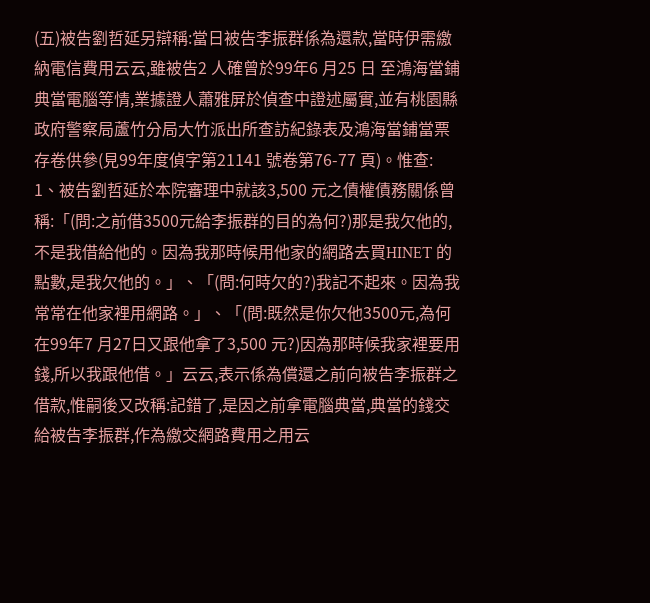(五)被告劉哲延另辯稱:當日被告李振群係為還款,當時伊需繳納電信費用云云,雖被告2 人確曾於99年6 月25 日 至鴻海當鋪典當電腦等情,業據證人蕭雅屏於偵查中證述屬實,並有桃園縣政府警察局蘆竹分局大竹派出所查訪紀錄表及鴻海當鋪當票存卷供參(見99年度偵字第21141 號卷第76-77 頁)。惟查:
1、被告劉哲延於本院審理中就該3,500 元之債權債務關係曾稱:「(問:之前借3500元給李振群的目的為何?)那是我欠他的,不是我借給他的。因為我那時候用他家的網路去買HINET 的點數,是我欠他的。」、「(問:何時欠的?)我記不起來。因為我常常在他家裡用網路。」、「(問:既然是你欠他3500元,為何在99年7 月27日又跟他拿了3,500 元?)因為那時候我家裡要用錢,所以我跟他借。」云云,表示係為償還之前向被告李振群之借款,惟嗣後又改稱:記錯了,是因之前拿電腦典當,典當的錢交給被告李振群,作為繳交網路費用之用云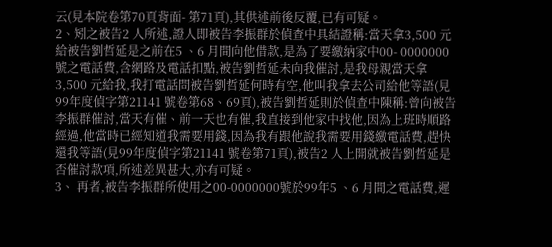云(見本院卷第70頁背面- 第71頁),其供述前後反覆,已有可疑。
2、矧之被告2 人所述,證人即被告李振群於偵查中具結證稱:當天拿3,500 元給被告劉哲延是之前在5 、6 月間向他借款,是為了要繳納家中00- 0000000 號之電話費,含網路及電話扣點,被告劉哲延未向我催討,是我母親當天拿3,500 元給我,我打電話問被告劉哲延何時有空,他叫我拿去公司給他等語(見99年度偵字第21141 號卷第68、69頁),被告劉哲延則於偵查中陳稱:曾向被告李振群催討,當天有催、前一天也有催,我直接到他家中找他,因為上班時順路經過,他當時已經知道我需要用錢,因為我有跟他說我需要用錢繳電話費,趕快還我等語(見99年度偵字第21141 號卷第71頁),被告2 人上開就被告劉哲延是否催討款項,所述差異甚大,亦有可疑。
3、 再者,被告李振群所使用之00-0000000號於99年5 、6 月間之電話費,遲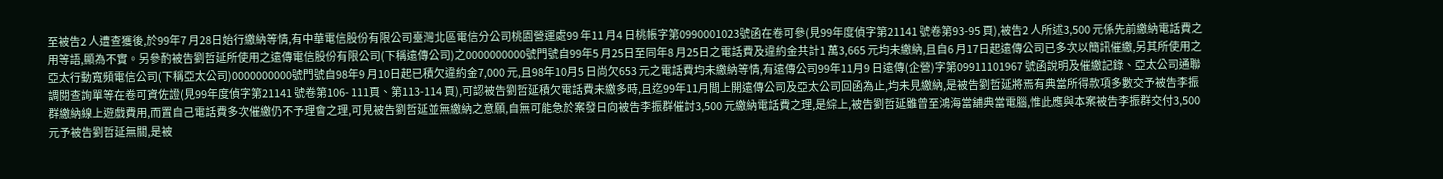至被告2 人遭查獲後,於99年7 月28日始行繳納等情,有中華電信股份有限公司臺灣北區電信分公司桃園營運處99 年11 月4 日桃帳字第0990001023號函在卷可參(見99年度偵字第21141 號卷第93-95 頁),被告2 人所述3,500 元係先前繳納電話費之用等語,顯為不實。另參酌被告劉哲延所使用之遠傳電信股份有限公司(下稱遠傳公司)之0000000000號門號自99年5 月25日至同年8 月25日之電話費及違約金共計1 萬3,665 元均未繳納,且自6 月17日起遠傳公司已多次以簡訊催繳,另其所使用之亞太行動寬頻電信公司(下稱亞太公司)0000000000號門號自98年9 月10日起已積欠違約金7,000 元,且98年10月5 日尚欠653 元之電話費均未繳納等情,有遠傳公司99年11月9 日遠傳(企營)字第09911101967 號函說明及催繳記錄、亞太公司通聯調閱查詢單等在卷可資佐證(見99年度偵字第21141 號卷第106- 111頁、第113-114 頁),可認被告劉哲延積欠電話費未繳多時,且迄99年11月間上開遠傳公司及亞太公司回函為止,均未見繳納,是被告劉哲延將焉有典當所得款項多數交予被告李振群繳納線上遊戲費用,而置自己電話費多次催繳仍不予理會之理,可見被告劉哲延並無繳納之意願,自無可能急於案發日向被告李振群催討3,500 元繳納電話費之理,是綜上,被告劉哲延雖曾至鴻海當舖典當電腦,惟此應與本案被告李振群交付3,500 元予被告劉哲延無關,是被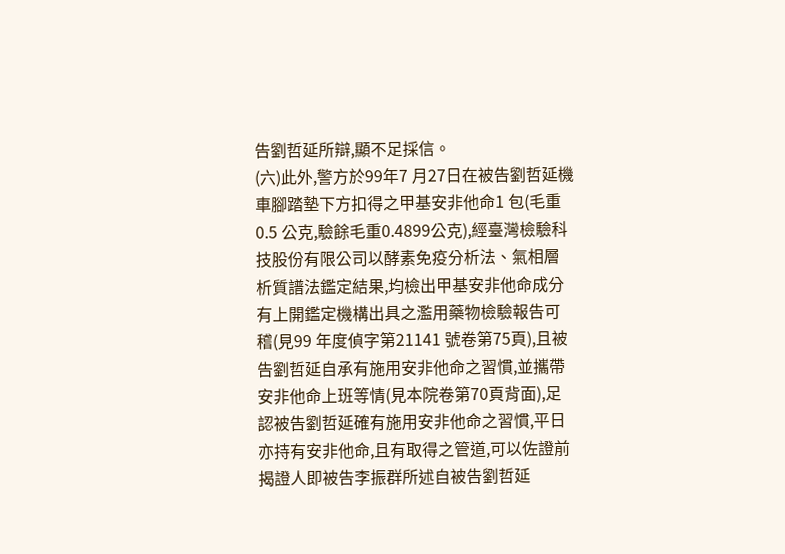告劉哲延所辯,顯不足採信。
(六)此外,警方於99年7 月27日在被告劉哲延機車腳踏墊下方扣得之甲基安非他命1 包(毛重0.5 公克,驗餘毛重0.4899公克),經臺灣檢驗科技股份有限公司以酵素免疫分析法、氣相層析質譜法鑑定結果,均檢出甲基安非他命成分有上開鑑定機構出具之濫用藥物檢驗報告可稽(見99 年度偵字第21141 號卷第75頁),且被告劉哲延自承有施用安非他命之習慣,並攜帶安非他命上班等情(見本院卷第70頁背面),足認被告劉哲延確有施用安非他命之習慣,平日亦持有安非他命,且有取得之管道,可以佐證前揭證人即被告李振群所述自被告劉哲延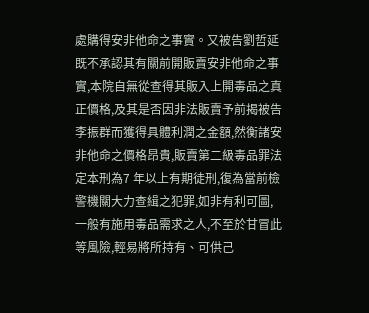處購得安非他命之事實。又被告劉哲延既不承認其有關前開販賣安非他命之事實,本院自無從查得其販入上開毒品之真正價格,及其是否因非法販賣予前揭被告李振群而獲得具體利潤之金額,然衡諸安非他命之價格昂貴,販賣第二級毒品罪法定本刑為7 年以上有期徒刑,復為當前檢警機關大力查緝之犯罪,如非有利可圖,一般有施用毒品需求之人,不至於甘冒此等風險,輕易將所持有、可供己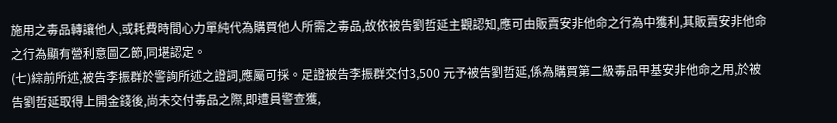施用之毒品轉讓他人,或耗費時間心力單純代為購買他人所需之毒品,故依被告劉哲延主觀認知,應可由販賣安非他命之行為中獲利,其販賣安非他命之行為顯有營利意圖乙節,同堪認定。
(七)綜前所述,被告李振群於警詢所述之證詞,應屬可採。足證被告李振群交付3,500 元予被告劉哲延,係為購買第二級毒品甲基安非他命之用,於被告劉哲延取得上開金錢後,尚未交付毒品之際,即遭員警查獲,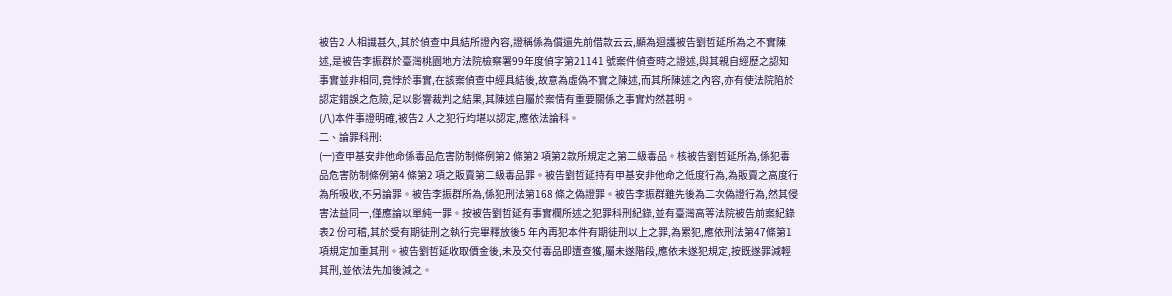被告2 人相識甚久,其於偵查中具結所證內容,證稱係為償還先前借款云云,顯為迴護被告劉哲延所為之不實陳述,是被告李振群於臺灣桃園地方法院檢察署99年度偵字第21141 號案件偵查時之證述,與其親自經歷之認知事實並非相同,竟悖於事實,在該案偵查中經具結後,故意為虛偽不實之陳述,而其所陳述之內容,亦有使法院陷於認定錯誤之危險,足以影響裁判之結果,其陳述自屬於案情有重要關係之事實灼然甚明。
(八)本件事證明確,被告2 人之犯行均堪以認定,應依法論科。
二、論罪科刑:
(一)查甲基安非他命係毒品危害防制條例第2 條第2 項第2款所規定之第二級毒品。核被告劉哲延所為,係犯毒品危害防制條例第4 條第2 項之販賣第二級毒品罪。被告劉哲延持有甲基安非他命之低度行為,為販賣之高度行為所吸收,不另論罪。被告李振群所為,係犯刑法第168 條之偽證罪。被告李振群雖先後為二次偽證行為,然其侵害法益同一,僅應論以單純一罪。按被告劉哲延有事實欄所述之犯罪科刑紀錄,並有臺灣高等法院被告前案紀錄表2 份可稽,其於受有期徒刑之執行完畢釋放後5 年內再犯本件有期徒刑以上之罪,為累犯,應依刑法第47條第1 項規定加重其刑。被告劉哲延收取價金後,未及交付毒品即遭查獲,屬未遂階段,應依未遂犯規定,按既遂罪減輕其刑,並依法先加後減之。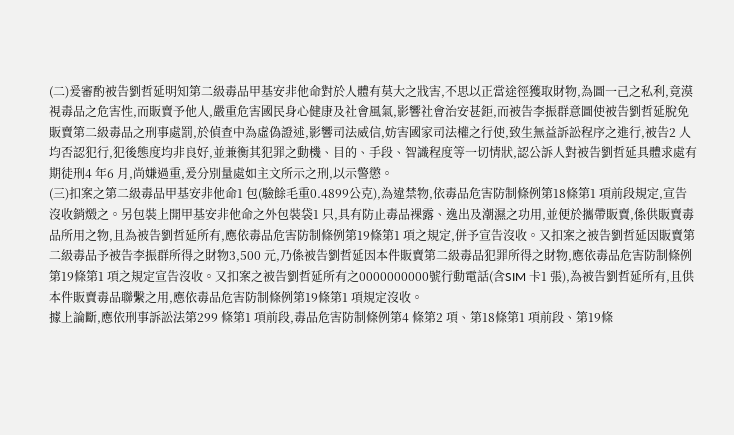(二)爰審酌被告劉哲延明知第二級毒品甲基安非他命對於人體有莫大之戕害,不思以正當途徑獲取財物,為圖一己之私利,竟漠視毒品之危害性,而販賣予他人,嚴重危害國民身心健康及社會風氣,影響社會治安甚鉅,而被告李振群意圖使被告劉哲延脫免販賣第二級毒品之刑事處罰,於偵查中為虛偽證述,影響司法威信,妨害國家司法權之行使,致生無益訴訟程序之進行,被告2 人均否認犯行,犯後態度均非良好,並兼衡其犯罪之動機、目的、手段、智識程度等一切情狀,認公訴人對被告劉哲延具體求處有期徒刑4 年6 月,尚嫌過重,爰分別量處如主文所示之刑,以示警懲。
(三)扣案之第二級毒品甲基安非他命1 包(驗餘毛重0.4899公克),為違禁物,依毒品危害防制條例第18條第1 項前段規定,宣告沒收銷燬之。另包裝上開甲基安非他命之外包裝袋1 只,具有防止毒品裸露、逸出及潮濕之功用,並便於攜帶販賣,係供販賣毒品所用之物,且為被告劉哲延所有,應依毒品危害防制條例第19條第1 項之規定,併予宣告沒收。又扣案之被告劉哲延因販賣第二級毒品予被告李振群所得之財物3,500 元,乃係被告劉哲延因本件販賣第二級毒品犯罪所得之財物,應依毒品危害防制條例第19條第1 項之規定宣告沒收。又扣案之被告劉哲延所有之0000000000號行動電話(含SIM 卡1 張),為被告劉哲延所有,且供本件販賣毒品聯繫之用,應依毒品危害防制條例第19條第1 項規定沒收。
據上論斷,應依刑事訴訟法第299 條第1 項前段,毒品危害防制條例第4 條第2 項、第18條第1 項前段、第19條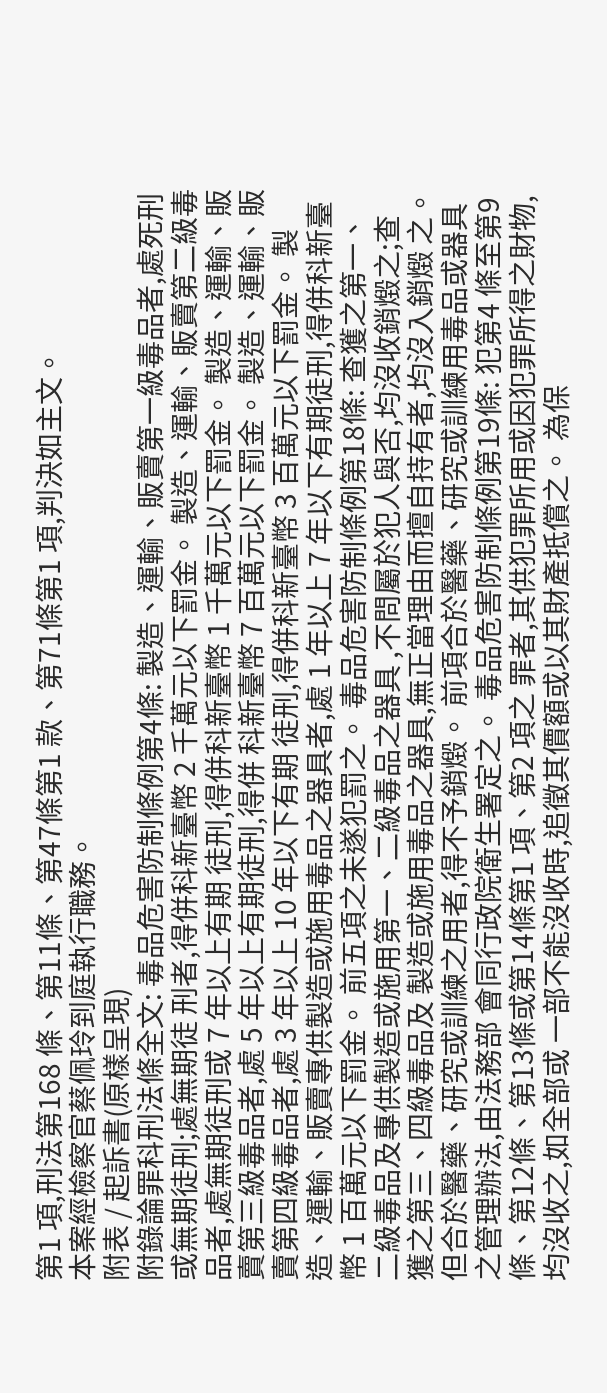第1 項,刑法第168 條、第11條、第47條第1 款、第71條第1 項,判決如主文。
本案經檢察官蔡佩玲到庭執行職務。
附表 / 起訴書(原樣呈現)
附錄論罪科刑法條全文: 毒品危害防制條例第4條: 製造、運輸、販賣第一級毒品者,處死刑或無期徒刑;處無期徒 刑者,得併科新臺幣 2 千萬元以下罰金。 製造、運輸、販賣第二級毒品者,處無期徒刑或 7 年以上有期 徒刑,得併科新臺幣 1 千萬元以下罰金。 製造、運輸、販賣第三級毒品者,處 5 年以上有期徒刑,得併 科新臺幣 7 百萬元以下罰金。 製造、運輸、販賣第四級毒品者,處 3 年以上 10 年以下有期 徒刑,得併科新臺幣 3 百萬元以下罰金。 製造、運輸、販賣專供製造或施用毒品之器具者,處 1 年以上 7 年以下有期徒刑,得併科新臺幣 1 百萬元以下罰金。 前五項之未遂犯罰之。 毒品危害防制條例第18條: 查獲之第一、二級毒品及專供製造或施用第一、二級毒品之器具 ,不問屬於犯人與否,均沒收銷燬之;查獲之第三、四級毒品及 製造或施用毒品之器具,無正當理由而擅自持有者,均沒入銷燬 之。但合於醫藥、研究或訓練之用者,得不予銷燬。 前項合於醫藥、研究或訓練用毒品或器具之管理辦法,由法務部 會同行政院衛生署定之。 毒品危害防制條例第19條: 犯第4 條至第9 條、第12條、第13條或第14條第1 項、第2 項之 罪者,其供犯罪所用或因犯罪所得之財物,均沒收之,如全部或 一部不能沒收時,追徵其價額或以其財產抵償之。 為保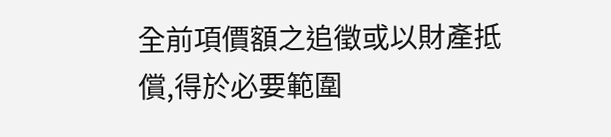全前項價額之追徵或以財產抵償,得於必要範圍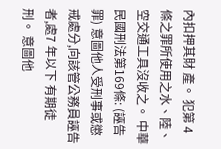內扣押其財 產。 犯第 4 條之罪所使用之水、陸、空交通工具沒收之。 中華民國刑法第169條: (誣告罪) 意圖他人受刑事或懲戒處分,向該管公務員誣告者,處7 年以下 有期徒刑。 意圖他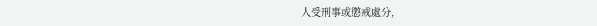人受刑事或懲戒處分,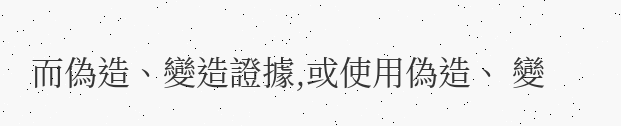而偽造、變造證據,或使用偽造、 變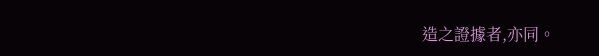造之證據者,亦同。